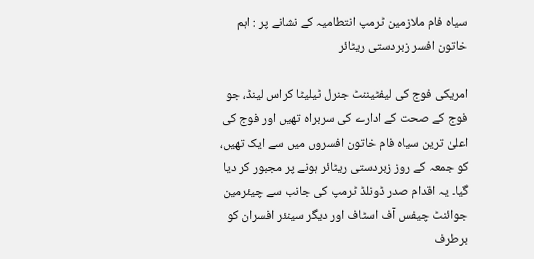سیاہ فام ملازمین ٹرمپ انتطامیہ کے نشانے پر : اہم خاتون افسر زبردستی ریٹائر

امریکی فوج کی لیفٹیننٹ جنرل ٹیلیٹا کراس لینڈ، جو فوج کے صحت کے ادارے کی سربراہ تھیں اور فوج کی اعلیٰ ترین سیاہ فام خاتون افسروں میں سے ایک تھیں، کو جمعہ کے روز زبردستی ریٹائر ہونے پر مجبور کر دیا گیا۔ یہ اقدام صدر ڈونلڈ ٹرمپ کی جانب سے چیئرمین جوائنٹ چیفس آف اسٹاف اور دیگر سینئر افسران کو برطرف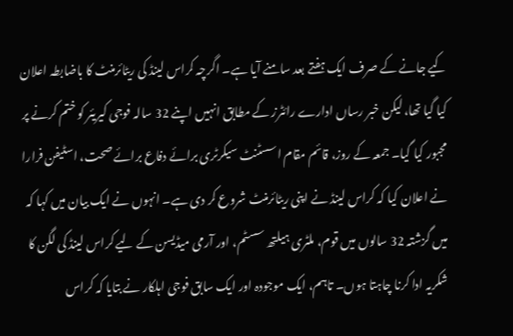کیے جانے کے صرف ایک ہفتے بعد سامنے آیا ہے۔ اگرچہ کراس لینڈ کی ریٹائرمنٹ کا باضابطہ اعلان کیا گیا تھا، لیکن خبر رساں ادارے رائٹرز کے مطابق انہیں اپنے 32 سالہ فوجی کیریئر کو ختم کرنے پر مجبور کیا گیا۔ جمعہ کے روز، قائم مقام اسسٹنٹ سیکرٹری برائے دفاع برائے صحت، اسٹیفن فرارا نے اعلان کیا کہ کراس لینڈ نے اپنی ریٹائرمنٹ شروع کر دی ہے۔ انہوں نے ایک بیان میں کہا کہ میں گزشتہ 32 سالوں میں قوم، ملٹری ہیلتھ سسٹم، اور آرمی میڈیسن کے لیے کراس لینڈ کی لگن کا شکریہ ادا کرنا چاہتا ہوں۔ تاہم، ایک موجودہ اور ایک سابق فوجی اہلکار نے بتایا کہ کراس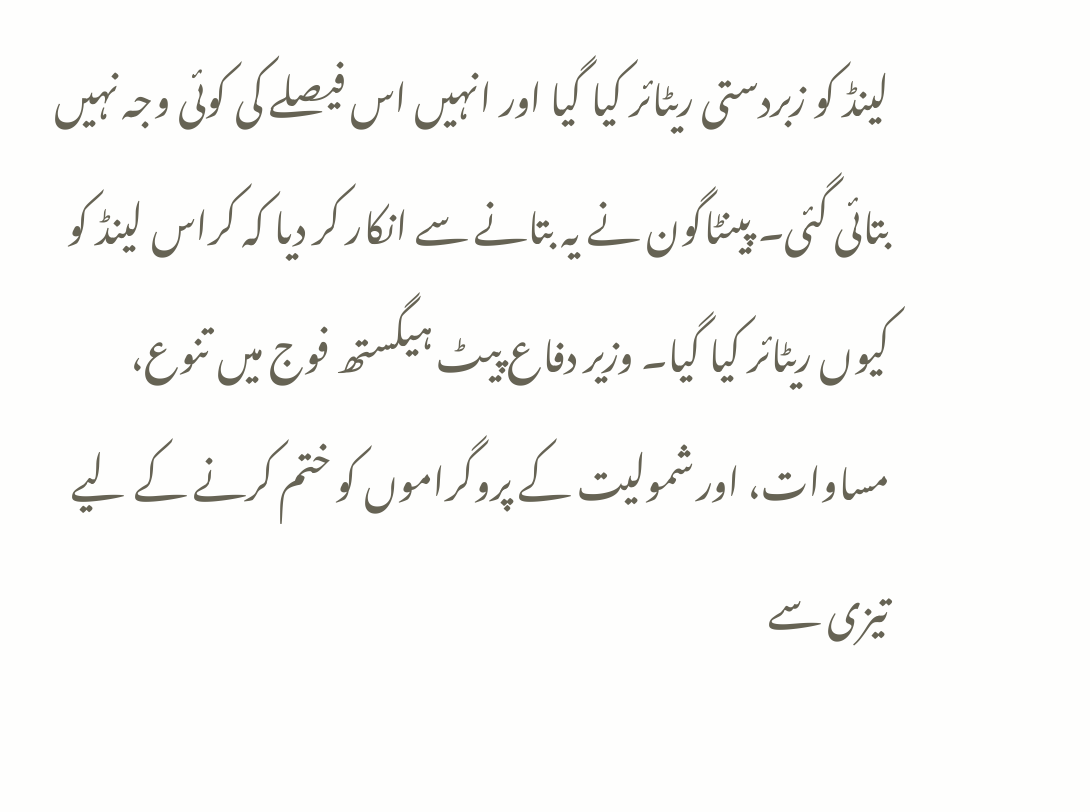لینڈ کو زبردستی ریٹائر کیا گیا اور انہیں اس فیصلے کی کوئی وجہ نہیں بتائی گئی۔ پینٹاگون نے یہ بتانے سے انکار کر دیا کہ کراس لینڈ کو کیوں ریٹائر کیا گیا۔ وزیر دفاع پیٹ ہیگستھ فوج میں تنوع، مساوات، اور شمولیت کے پروگراموں کو ختم کرنے کے لیے تیزی سے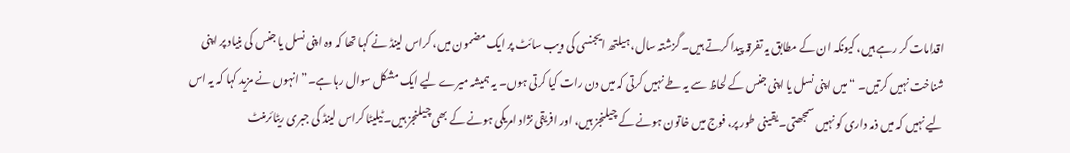اقدامات کر رہے ہیں، کیونکہ ان کے مطابق یہ تفرقہ پیدا کرتے ہیں۔ گزشتہ سال، ہیلتھ ایجنسی کی ویب سائٹ پر ایک مضمون میں، کراس لینڈ نے کہا تھا کہ وہ اپنی نسل یا جنس کی بنیاد پر اپنی شناخت نہیں کرتیں۔ “میں اپنی نسل یا اپنی جنس کے لحاظ سے یہ طے نہیں کرتی کہ میں دن رات کیا کرتی ہوں۔ یہ ہمیشہ میرے لیے ایک مشکل سوال رہا ہے۔” انہوں نے مزید کہا کہ یہ اس لیے نہیں کہ میں ذمہ داری کو نہیں سمجھتی۔ یقینی طور پر، فوج میں خاتون ہونے کے چیلنجز ہیں، اور افریقی نژاد امریکی ہونے کے بھی چیلنجز ہیں۔ ٹیلیٹا کراس لینڈ کی جبری ریٹائرمنٹ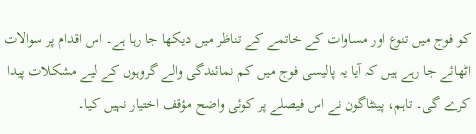کو فوج میں تنوع اور مساوات کے خاتمے کے تناظر میں دیکھا جا رہا ہے۔ اس اقدام پر سوالات اٹھائے جا رہے ہیں کہ آیا یہ پالیسی فوج میں کم نمائندگی والے گروہوں کے لیے مشکلات پیدا کرے گی۔ تاہم، پینٹاگون نے اس فیصلے پر کوئی واضح مؤقف اختیار نہیں کیا۔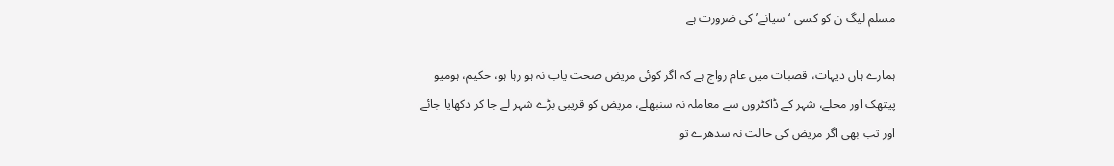مسلم لیگ ن کو کسی ‘سیانے’ کی ضرورت ہے

ہمارے ہاں دیہات، قصبات میں عام رواج ہے کہ اگر کوئی مریض صحت یاب نہ ہو رہا ہو، حکیم، ہومیو پیتھک اور محلے، شہر کے ڈاکٹروں سے معاملہ نہ سنبھلے، مریض کو قریبی بڑے شہر لے جا کر دکھایا جائے اور تب بھی اگر مریض کی حالت نہ سدھرے تو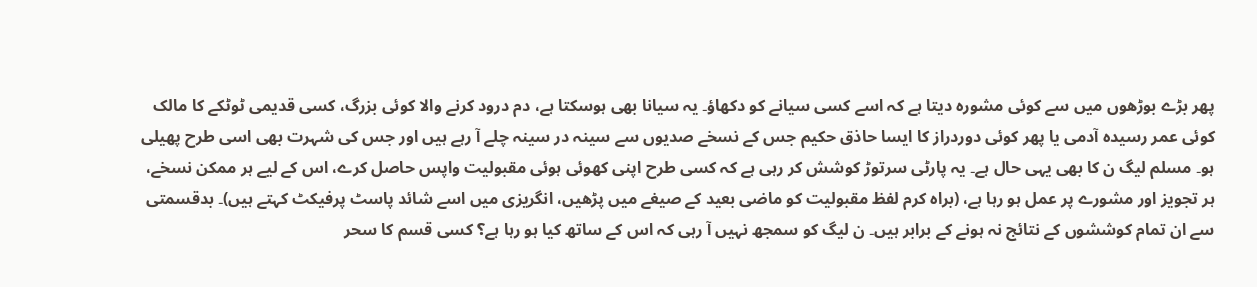پھر بڑے بوڑھوں میں سے کوئی مشورہ دیتا ہے کہ اسے کسی سیانے کو دکھاؤ۔ یہ سیانا بھی ہوسکتا ہے، دم درود کرنے والا کوئی بزرگ، کسی قدیمی ٹوٹکے کا مالک کوئی عمر رسیدہ آدمی یا پھر کوئی دوردراز کا ایسا حاذق حکیم جس کے نسخے صدیوں سے سینہ در سینہ چلے آ رہے ہیں اور جس کی شہرت بھی اسی طرح پھیلی ہو۔ مسلم لیگ ن کا بھی یہی حال ہے۔ یہ پارٹی سرتوڑ کوشش کر رہی ہے کہ کسی طرح اپنی کھوئی ہوئی مقبولیت واپس حاصل کرے، اس کے لیے ہر ممکن نسخے، ہر تجویز اور مشورے پر عمل ہو رہا ہے، (براہ کرم لفظ مقبولیت کو ماضی بعید کے صیغے میں پڑھیں، انگریزی میں اسے شائد پاسٹ پرفیکٹ کہتے ہیں)۔ بدقسمتی سے ان تمام کوششوں کے نتائج نہ ہونے کے برابر ہیں۔ ن لیگ کو سمجھ نہیں آ رہی کہ اس کے ساتھ کیا ہو رہا ہے؟ کسی قسم کا سحر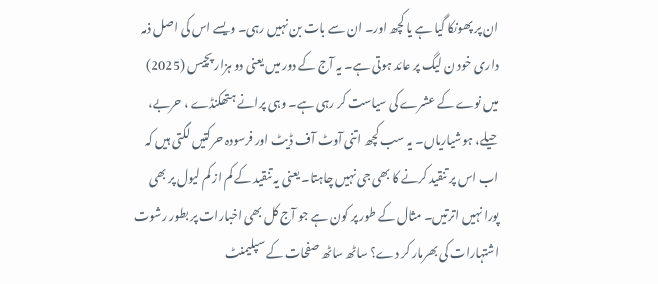ان پر پھونکا گیا ہے یا کچھ اور۔ ان سے بات بن نہیں رہی۔ ویسے اس کی اصل ذمہ داری خود ن لیگ پر عائد ہوتی ہے۔ یہ آج کے دور میں یعنی دو ہزار پچیس (2025) میں نوے کے عشرے کی سیاست کر رہی ہے۔ وہی پرانے ہتھکنڈے ، حربے، حیلے، ہوشیاریاں۔ یہ سب کچھ اتنی آوٹ آف ڈیٹ اور فرسودہ حرکتیں لگتی ہیں کہ اب اس پر تنقید کرنے کا بھی جی نہیں چاہتا۔ یعنی یہ تنقید کے کم از کم لیول پر بھی پورا نہیں اترتیں۔ مثال کے طور پر کون ہے جو آج کل بھی اخبارات پر بطور رشوت اشتہارات کی بھرمار کر دے؟ ساٹھ ساٹھ صفحات کے سپلیمنٹ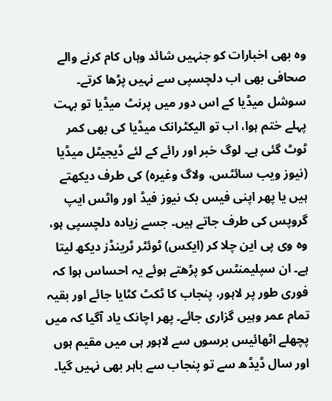وہ بھی اخبارات کو جنہیں شائد وہاں کام کرنے والے صحافی بھی اب دلچسپی سے نہیں پڑھا کرتے۔ سوشل میڈیا کے اس دور میں پرنٹ میڈیا تو بہت پہلے ختم ہوا، اب تو الیکٹرانک میڈیا کی بھی کمر ٹوٹ گئی ہے۔ لوگ خبر اور رائے کے لئے ڈیجیٹل میڈیا (نیوز ویب سائٹس، ولاگ وغیرہ) کی طرف دیکھتے ہیں یا پھر اپنی فیس بک نیوز فیڈ اور واٹس ایپ گروپس کی طرف جاتے ہیں۔ جسے زیادہ دلچسپی ہو، وہ وی پی این چلا کر (ایکس) ٹوئٹر ٹرینڈز دیکھ لیتا ہے۔ ان سپلیمنٹس کو پڑھتے ہوئے یہ احساس ہوا کہ فوری طور پر لاہور، پنجاب کا ٹکٹ کٹایا جائے اور بقیہ تمام عمر وہیں گزاری جائے۔ پھر اچانک یاد آگیا کہ میں پچھلے اٹھائیس برسوں سے لاہور ہی میں مقیم ہوں اور سال ڈیڈھ سے تو پنجاب سے باہر بھی نہیں گیا۔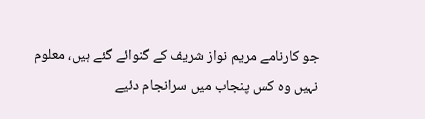جو کارنامے مریم نواز شریف کے گنوائے گئے ہیں، معلوم نہیں وہ کس پنجاب میں سرانجام دئیے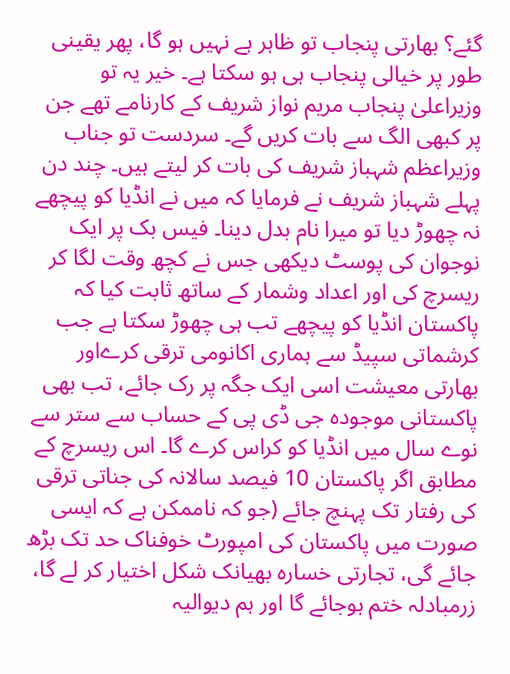گئے؟ بھارتی پنجاب تو ظاہر ہے نہیں ہو گا، پھر یقینی طور پر خیالی پنجاب ہی ہو سکتا ہے۔ خیر یہ تو وزیراعلیٰ پنجاب مریم نواز شریف کے کارنامے تھے جن پر کبھی الگ سے بات کریں گے۔ سردست تو جناب وزیراعظم شہباز شریف کی بات کر لیتے ہیں۔ چند دن پہلے شہباز شریف نے فرمایا کہ میں نے انڈیا کو پیچھے نہ چھوڑ دیا تو میرا نام بدل دینا۔ فیس بک پر ایک نوجوان کی پوسٹ دیکھی جس نے کچھ وقت لگا کر ریسرچ کی اور اعداد وشمار کے ساتھ ثابت کیا کہ پاکستان انڈیا کو پیچھے تب ہی چھوڑ سکتا ہے جب کرشماتی سپیڈ سے ہماری اکانومی ترقی کرےاور بھارتی معیشت اسی ایک جگہ پر رک جائے، تب بھی پاکستانی موجودہ جی ڈی پی کے حساب سے ستر سے نوے سال میں انڈیا کو کراس کرے گا۔ اس ریسرچ کے مطابق اگر پاکستان 10 فیصد سالانہ کی جناتی ترقی کی رفتار تک پہنچ جائے (جو کہ ناممکن ہے کہ ایسی صورت میں پاکستان کی امپورٹ خوفناک حد تک بڑھ جائے گی، تجارتی خسارہ بھیانک شکل اختیار کر لے گا، زرمبادلہ ختم ہوجائے گا اور ہم دیوالیہ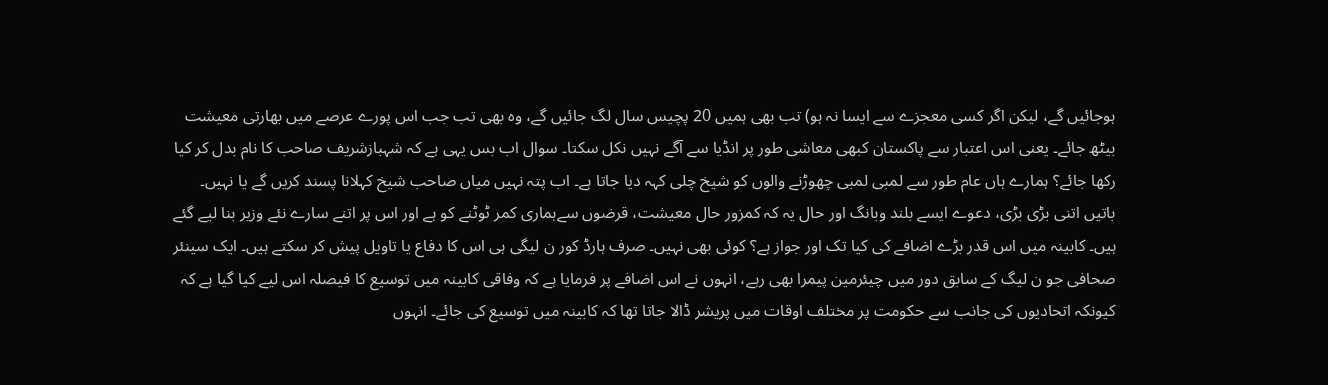ہوجائیں گے، لیکن اگر کسی معجزے سے ایسا نہ ہو) تب بھی ہمیں 20 پچیس سال لگ جائیں گے، وہ بھی تب جب اس پورے عرصے میں بھارتی معیشت بیٹھ جائے۔ یعنی اس اعتبار سے پاکستان کبھی معاشی طور پر انڈیا سے آگے نہیں نکل سکتا۔ سوال اب بس یہی ہے کہ شہبازشریف صاحب کا نام بدل کر کیا رکھا جائے؟ ہمارے ہاں عام طور سے لمبی لمبی چھوڑنے والوں کو شیخ چلی کہہ دیا جاتا ہے۔ اب پتہ نہیں میاں صاحب شیخ کہلانا پسند کریں گے یا نہیں۔ باتیں اتنی بڑی بڑی، دعوے ایسے بلند وبانگ اور حال یہ کہ کمزور حال معیشت، قرضوں سےہماری کمر ٹوٹنے کو ہے اور اس پر اتنے سارے نئے وزیر بنا لیے گئے ہیں۔ کابینہ میں اس قدر بڑے اضافے کی کیا تک اور جواز ہے؟ کوئی بھی نہیں۔ صرف ہارڈ کور ن لیگی ہی اس کا دفاع یا تاویل پیش کر سکتے ہیں۔ ایک سینئر صحافی جو ن لیگ کے سابق دور میں چیئرمین پیمرا بھی رہے، انہوں نے اس اضافے پر فرمایا ہے کہ وفاقی کابینہ میں توسیع کا فیصلہ اس لیے کیا گیا ہے کہ کیونکہ اتحادیوں کی جانب سے حکومت پر مختلف اوقات میں پریشر ڈالا جاتا تھا کہ کابینہ میں توسیع کی جائے۔ انہوں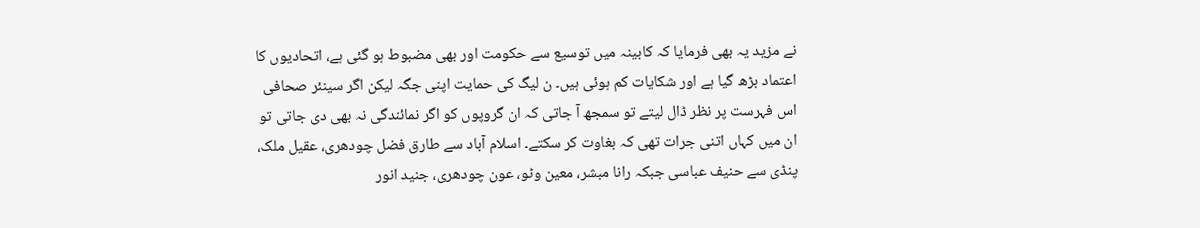نے مزید یہ بھی فرمایا کہ کابینہ میں توسیع سے حکومت اور بھی مضبوط ہو گئی ہے، اتحادیوں کا اعتماد بڑھ گیا ہے اور شکایات کم ہوئی ہیں۔ ن لیگ کی حمایت اپنی جگہ لیکن اگر سینئر صحافی اس فہرست پر نظر ڈال لیتے تو سمجھ آ جاتی کہ ان گروپوں کو اگر نمائندگی نہ بھی دی جاتی تو ان میں کہاں اتنی جرات تھی کہ بغاوت کر سکتے۔ اسلام آباد سے طارق فضل چودھری، عقیل ملک، پنڈی سے حنیف عباسی جبکہ رانا مبشر، معین وٹو، عون چودھری، جنید انور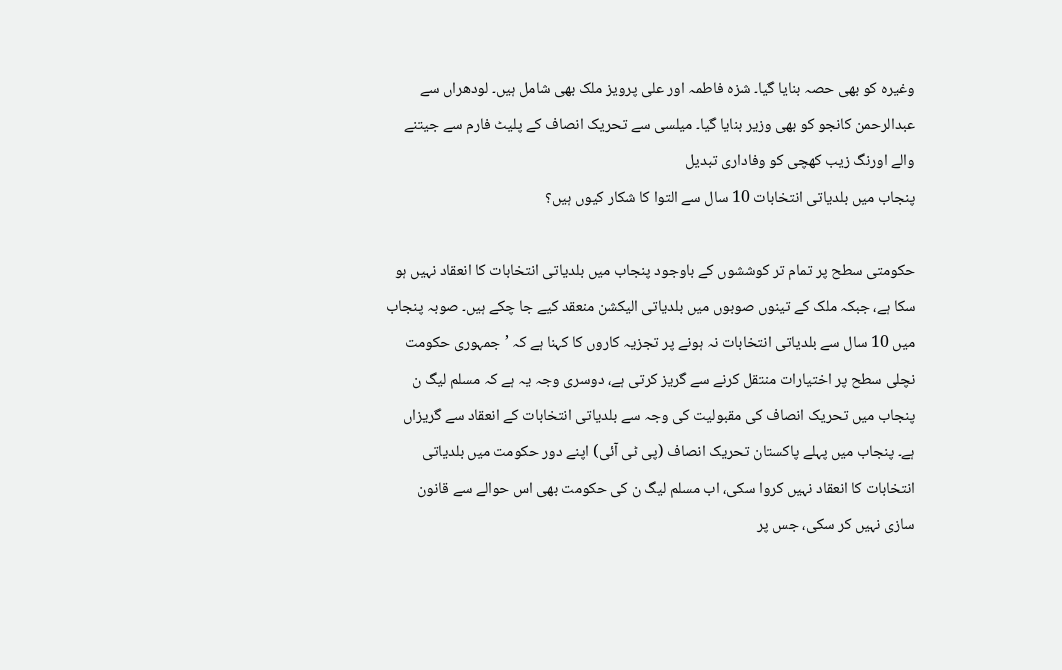وغیرہ کو بھی حصہ بنایا گیا۔ شزہ فاطمہ اور علی پرویز ملک بھی شامل ہیں۔ لودھراں سے عبدالرحمن کانجو کو بھی وزیر بنایا گیا۔ میلسی سے تحریک انصاف کے پلیٹ فارم سے جیتنے والے اورنگ زیب کھچی کو وفاداری تبدیل
پنجاب میں بلدیاتی انتخابات 10 سال سے التوا کا شکار کیوں ہیں؟

حکومتی سطح پر تمام تر کوششوں کے باوجود پنجاب میں بلدیاتی انتخابات کا انعقاد نہیں ہو سکا ہے، جبکہ ملک کے تینوں صوبوں میں بلدیاتی الیکشن منعقد کیے جا چکے ہیں۔ صوبہ پنجاب میں 10 سال سے بلدیاتی انتخابات نہ ہونے پر تجزیہ کاروں کا کہنا ہے کہ ’جمہوری حکومت نچلی سطح پر اختیارات منتقل کرنے سے گریز کرتی ہے، دوسری وجہ یہ ہے کہ مسلم لیگ ن پنجاب میں تحریک انصاف کی مقبولیت کی وجہ سے بلدیاتی انتخابات کے انعقاد سے گریزاں ہے۔ پنجاب میں پہلے پاکستان تحریک انصاف (پی ٹی آئی) اپنے دور حکومت میں بلدیاتی انتخابات کا انعقاد نہیں کروا سکی، اب مسلم لیگ ن کی حکومت بھی اس حوالے سے قانون سازی نہیں کر سکی، جس پر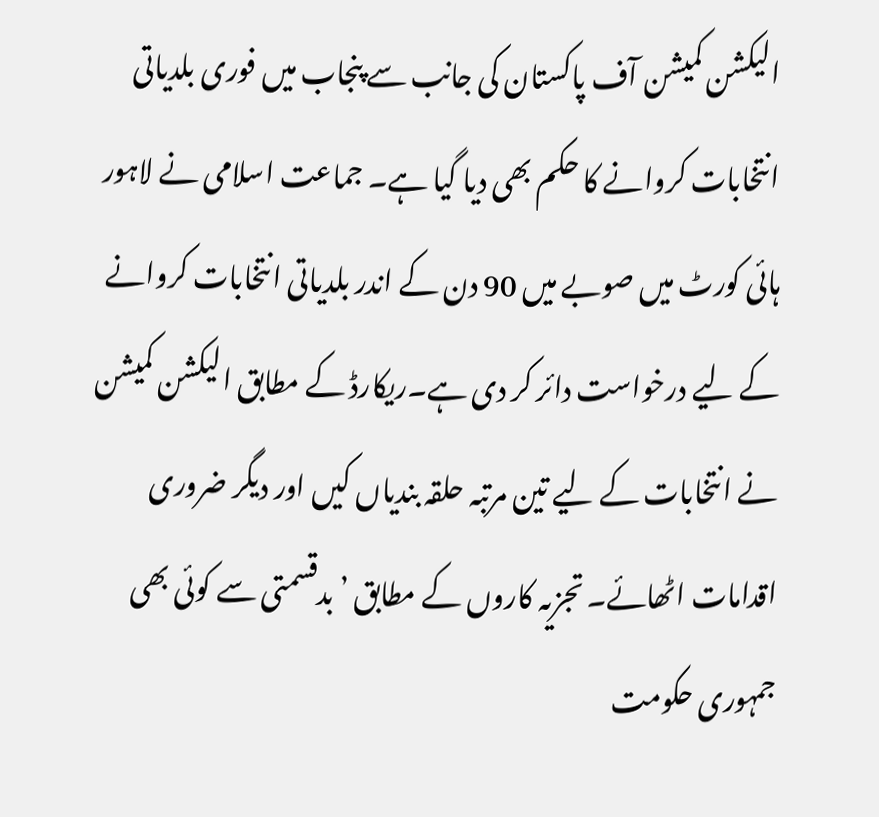الیکشن کمیشن آف پاکستان کی جانب سے پنجاب میں فوری بلدیاتی انتخابات کروانے کا حکم بھی دیا گیا ہے۔ جماعت اسلامی نے لاہور ہائی کورٹ میں صوبے میں 90 دن کے اندر بلدیاتی انتخابات کروانے کے لیے درخواست دائر کر دی ہے۔ریکارڈ کے مطابق الیکشن کمیشن نے انتخابات کے لیے تین مرتبہ حلقہ بندیاں کیں اور دیگر ضروری اقدامات اٹھائے۔ تجزیہ کاروں کے مطابق ’بدقسمتی سے کوئی بھی جمہوری حکومت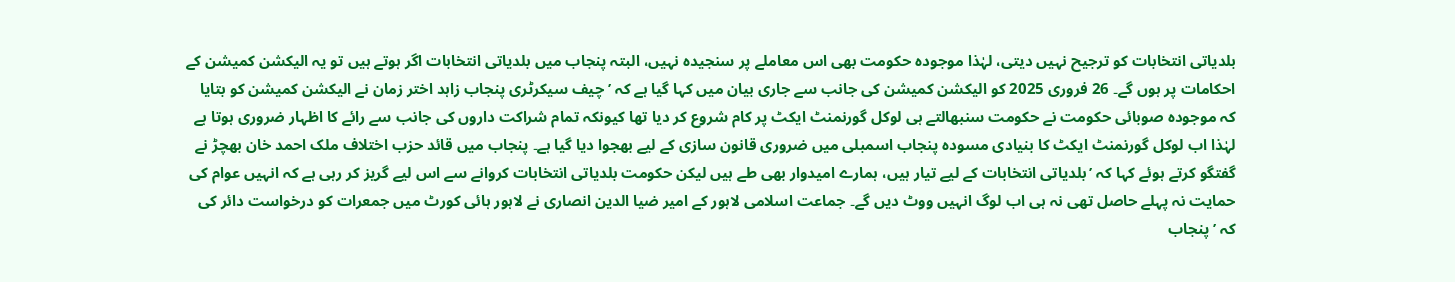بلدیاتی انتخابات کو ترجیح نہیں دیتی، لہٰذا موجودہ حکومت بھی اس معاملے پر سنجیدہ نہیں، البتہ پنجاب میں بلدیاتی انتخابات اگر ہوتے ہیں تو یہ الیکشن کمیشن کے احکامات پر ہوں گے۔ 26 فروری 2025 کو الیکشن کمیشن کی جانب سے جاری بیان میں کہا گیا ہے کہ ’چیف سیکرٹری پنجاب زاہد اختر زمان نے الیکشن کمیشن کو بتایا کہ موجودہ صوبائی حکومت نے حکومت سنبھالتے ہی لوکل گورنمنٹ ایکٹ پر کام شروع کر دیا تھا کیونکہ تمام شراکت داروں کی جانب سے رائے کا اظہار ضروری ہوتا ہے لہٰذا اب لوکل گورنمنٹ ایکٹ کا بنیادی مسودہ پنجاب اسمبلی میں ضروری قانون سازی کے لیے بھجوا دیا گیا ہے۔ پنجاب میں قائد حزب اختلاف ملک احمد خان بھچڑ نے گفتگو کرتے ہوئے کہا کہ ’بلدیاتی انتخابات کے لیے تیار ہیں، ہمارے امیدوار بھی طے ہیں لیکن حکومت بلدیاتی انتخابات کروانے سے اس لیے گریز کر رہی ہے کہ انہیں عوام کی حمایت نہ پہلے حاصل تھی نہ ہی اب لوگ انہیں ووٹ دیں گے۔ جماعت اسلامی لاہور کے امیر ضیا الدین انصاری نے لاہور ہائی کورٹ میں جمعرات کو درخواست دائر کی کہ ’پنجاب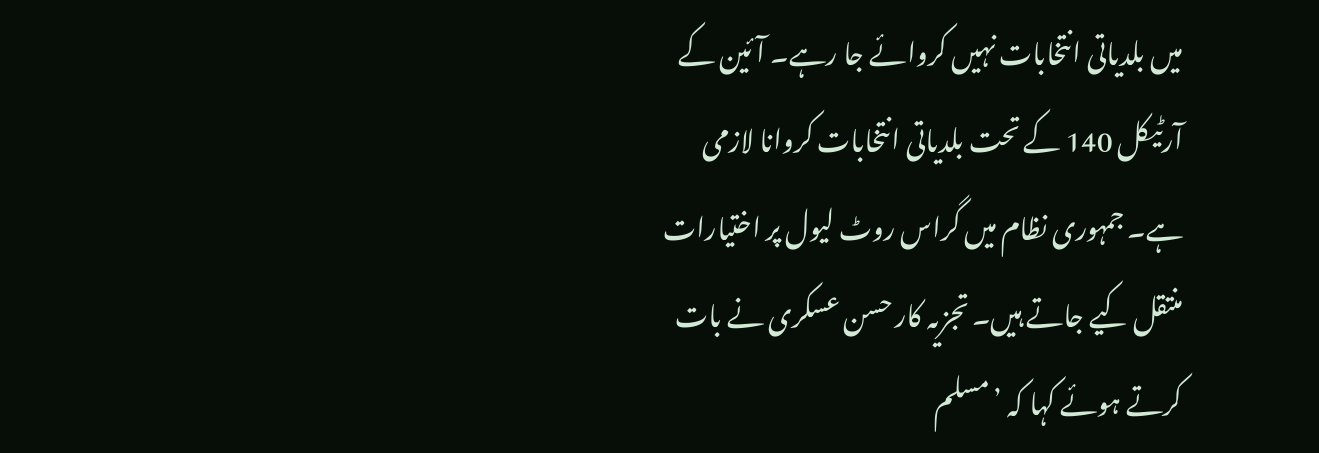میں بلدیاتی انتخابات نہیں کروائے جا رہے۔ آئین کے آرٹیکل 140 کے تحت بلدیاتی انتخابات کروانا لازمی ہے۔ جمہوری نظام میں گراس روٹ لیول پر اختیارات منتقل کیے جاتے ہیں۔ تجزیہ کار حسن عسکری نے بات کرتے ہوئے کہا کہ ’مسلم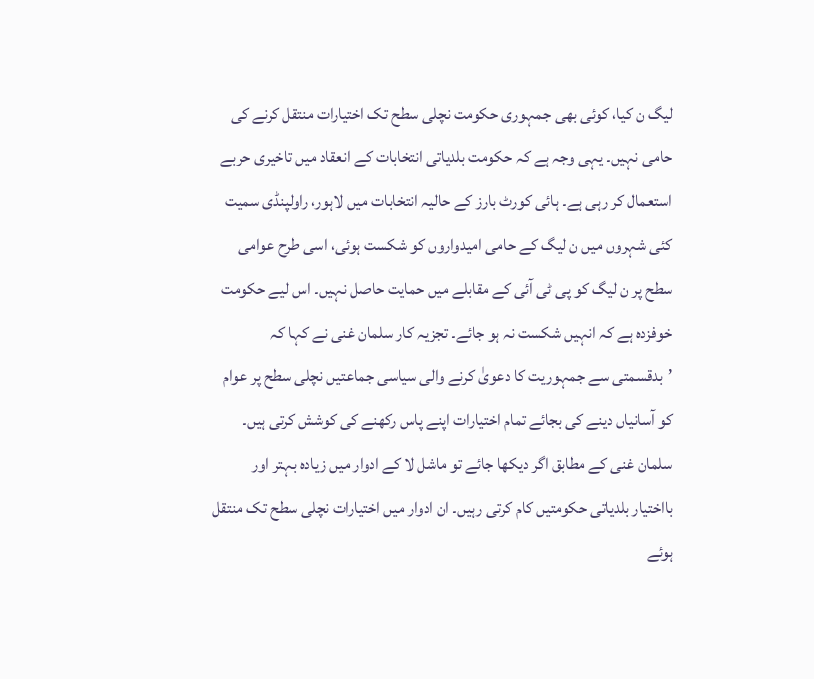لیگ ن کیا، کوئی بھی جمہوری حکومت نچلی سطح تک اختیارات منتقل کرنے کی حامی نہیں۔ یہی وجہ ہے کہ حکومت بلدیاتی انتخابات کے انعقاد میں تاخیری حربے استعمال کر رہی ہے۔ ہائی کورٹ بارز کے حالیہ انتخابات میں لاہور، راولپنڈی سمیت کئی شہروں میں ن لیگ کے حامی امیدواروں کو شکست ہوئی، اسی طرح عوامی سطح پر ن لیگ کو پی ٹی آئی کے مقابلے میں حمایت حاصل نہیں۔ اس لیے حکومت خوفزدہ ہے کہ انہیں شکست نہ ہو جائے۔ تجزیہ کار سلمان غنی نے کہا کہ ’بدقسمتی سے جمہوریت کا دعویٰ کرنے والی سیاسی جماعتیں نچلی سطح پر عوام کو آسانیاں دینے کی بجائے تمام اختیارات اپنے پاس رکھنے کی کوشش کرتی ہیں۔ سلمان غنی کے مطابق اگر دیکھا جائے تو ماشل لا کے ادوار میں زیادہ بہتر اور بااختیار بلدیاتی حکومتیں کام کرتی رہیں۔ ان ادوار میں اختیارات نچلی سطح تک منتقل ہوئے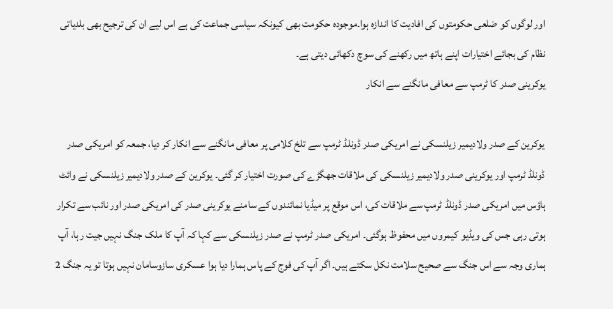اور لوگوں کو ضلعی حکومتوں کی افادیت کا اندازہ ہوا۔موجودہ حکومت بھی کیونکہ سیاسی جماعت کی ہے اس لیے ان کی ترجیح بھی بلدیاتی نظام کی بجائے اختیارات اپنے ہاتھ میں رکھنے کی سوچ دکھائی دیتی ہے۔
یوکرینی صدر کا ٹرمپ سے معافی مانگنے سے انکار

یوکرین کے صدر ولادیمیر زیلنسکی نے امریکی صدر ڈونلڈ ٹرمپ سے تلخ کلامی پر معافی مانگنے سے انکار کر دیا، جمعہ کو امریکی صدر ڈونلڈ ٹرمپ اور یوکرینی صدر ولادیمیر زیلنسکی کی ملاقات جھگڑے کی صورت اختیار کر گئی۔ یوکرین کے صدر ولادیمیر زیلنسکی نے وائٹ ہاؤس میں امریکی صدر ڈونلڈ ٹرمپ سے ملاقات کی، اس موقع پر میڈیا نمائندوں کے سامنے یوکرینی صدر کی امریکی صدر اور نائب سے تکرار ہوتی رہی جس کی ویڈیو کیمروں میں محفوظ ہوگئی۔ امریکی صدر ٹرمپ نے صدر زیلنسکی سے کہا کہ آپ کا ملک جنگ نہیں جیت رہا، آپ ہماری وجہ سے اس جنگ سے صحیح سلامت نکل سکتے ہیں۔ اگر آپ کی فوج کے پاس ہمارا دیا ہوا عسکری سازوسامان نہیں ہوتا تو یہ جنگ 2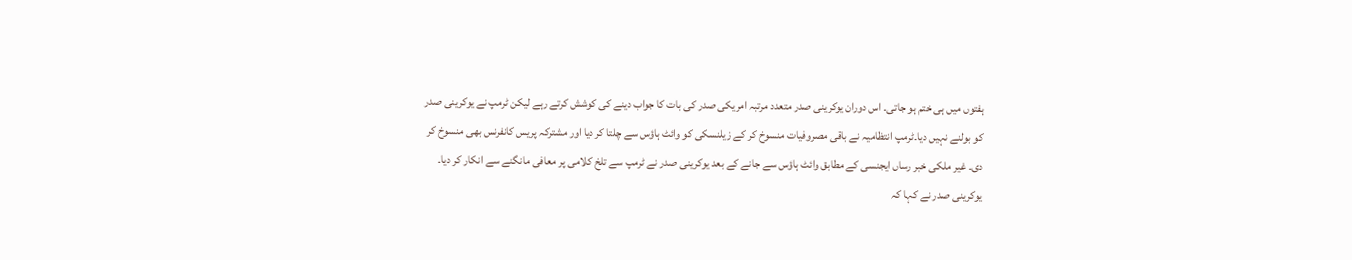ہفتوں میں ہی ختم ہو جاتی۔ اس دوران یوکرینی صدر متعدد مرتبہ امریکی صدر کی بات کا جواب دینے کی کوشش کرتے رہے لیکن ٹرمپ نے یوکرینی صدر کو بولنے نہیں دیا۔ٹرمپ انتظامیہ نے باقی مصروفیات منسوخ کر کے زیلنسکی کو وائٹ ہاؤس سے چلتا کر دیا اور مشترکہ پریس کانفرنس بھی منسوخ کر دی۔ غیر ملکی خبر رساں ایجنسی کے مطابق وائٹ ہاؤس سے جانے کے بعد یوکرینی صدر نے ٹرمپ سے تلخ کلامی پر معافی مانگنے سے انکار کر دیا۔ یوکرینی صدر نے کہا کہ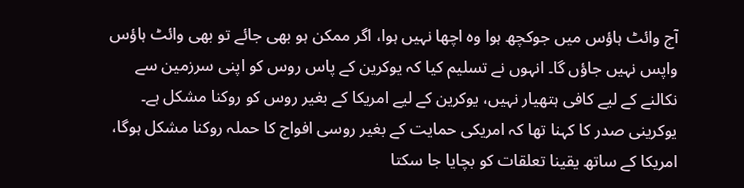آج وائٹ ہاؤس میں جوکچھ ہوا وہ اچھا نہیں ہوا، اگر ممکن ہو بھی جائے تو بھی وائٹ ہاؤس واپس نہیں جاؤں گا۔ انہوں نے تسلیم کیا کہ یوکرین کے پاس روس کو اپنی سرزمین سے نکالنے کے لیے کافی ہتھیار نہیں، یوکرین کے لیے امریکا کے بغیر روس کو روکنا مشکل ہے۔ یوکرینی صدر کا کہنا تھا کہ امریکی حمایت کے بغیر روسی افواج کا حملہ روکنا مشکل ہوگا، امریکا کے ساتھ یقینا تعلقات کو بچایا جا سکتا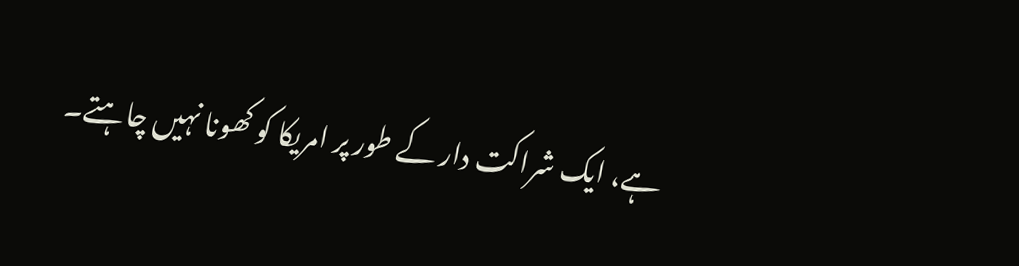ہے، ایک شراکت دار کے طور پر امریکا کو کھونا نہیں چاہتے۔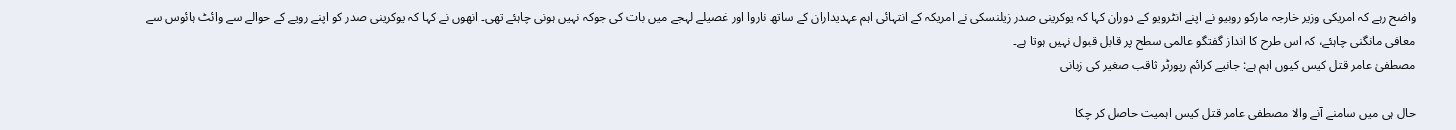واضح رہے کہ امریکی وزیر خارجہ مارکو روبیو نے اپنے انٹرویو کے دوران کہا کہ یوکرینی صدر زیلنسکی نے امریکہ کے انتہائی اہم عہدیداران کے ساتھ ناروا اور غصیلے لہجے میں بات کی جوکہ نہیں ہونی چاہئے تھی۔ انھوں نے کہا کہ یوکرینی صدر کو اپنے رویے کے حوالے سے وائٹ ہائوس سے معافی مانگنی چاہئے، کہ اس طرح کا انداز گفتگو عالمی سطح پر قابل قبول نہیں ہوتا ہے۔
مصطفیٰ عامر قتل کیس کیوں اہم ہے: جانیے کرائم رپورٹر ثاقب صغیر کی زبانی

حال ہی میں سامنے آنے والا مصطفی عامر قتل کیس اہمیت حاصل کر چکا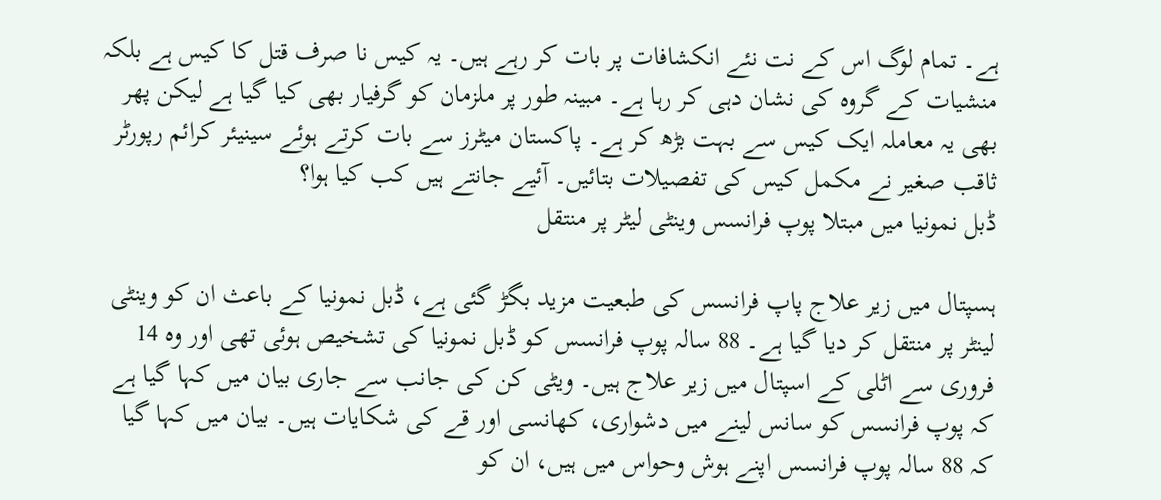ہے۔ تمام لوگ اس کے نت نئے انکشافات پر بات کر رہے ہیں۔ یہ کیس نا صرف قتل کا کیس ہے بلکہ منشیات کے گروہ کی نشان دہی کر رہا ہے۔ مبینہ طور پر ملزمان کو گرفیار بھی کیا گیا ہے لیکن پھر بھی یہ معاملہ ایک کیس سے بہت بڑھ کر ہے۔ پاکستان میٹرز سے بات کرتے ہوئے سینیئر کرائم رپورٹر ثاقب صغیر نے مکمل کیس کی تفصیلات بتائیں۔ آئیے جانتے ہیں کب کیا ہوا؟
ڈبل نمونیا میں مبتلا پوپ فرانسس وینٹی لیٹر پر منتقل

ہسپتال میں زیر علاج پاپ فرانسس کی طبعیت مزید بگڑ گئی ہے، ڈبل نمونیا کے باعث ان کو وینٹی لینٹر پر منتقل کر دیا گیا ہے۔ 88 سالہ پوپ فرانسس کو ڈبل نمونیا کی تشخیص ہوئی تھی اور وہ 14 فروری سے اٹلی کے اسپتال میں زیر علاج ہیں۔ ویٹی کن کی جانب سے جاری بیان میں کہا گیا ہے کہ پوپ فرانسس کو سانس لینے میں دشواری، کھانسی اور قے کی شکایات ہیں۔ بیان میں کہا گیا کہ 88 سالہ پوپ فرانسس اپنے ہوش وحواس میں ہیں، ان کو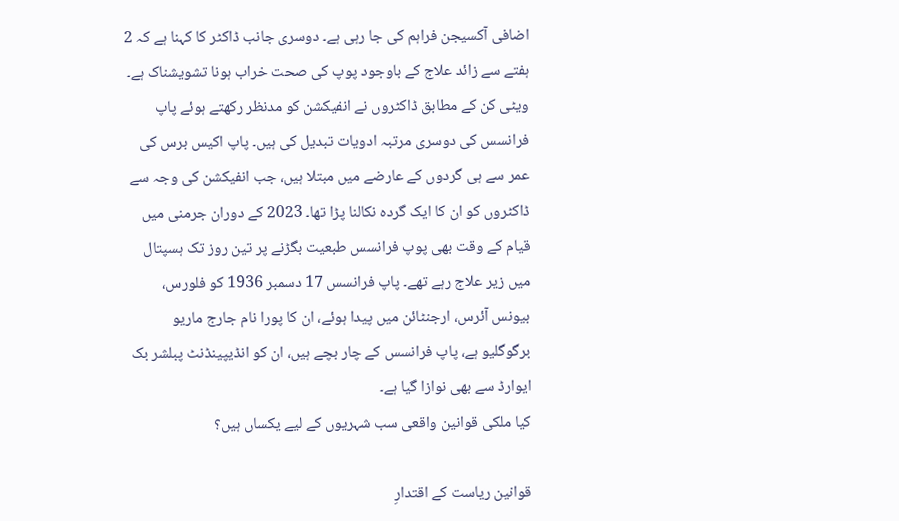اضافی آکسیجن فراہم کی جا رہی ہے۔ دوسری جانب ڈاکٹر کا کہنا ہے کہ 2 ہفتے سے زائد علاج کے باوجود پوپ کی صحت خراب ہونا تشویشناک ہے۔ ویٹی کن کے مطابق ڈاکٹروں نے انفیکشن کو مدنظر رکھتے ہوئے پاپ فرانسس کی دوسری مرتبہ ادویات تبدیل کی ہیں۔ پاپ اکیس برس کی عمر سے ہی گردوں کے عارضے میں مبتلا ہیں، جب انفیکشن کی وجہ سے ڈاکٹروں کو ان کا ایک گردہ نکالنا پڑا تھا۔ 2023 کے دوران جرمنی میں قیام کے وقت بھی پوپ فرانسس طبعیت بگڑنے پر تین روز تک ہسپتال میں زیر علاج رہے تھے۔ پاپ فرانسس 17 دسمبر 1936 کو فلورس، بیونس آئرس، ارجنٹائن میں پیدا ہوئے، ان کا پورا نام جارج ماریو برگوگلیو ہے، پاپ فرانسس کے چار بچے ہیں، ان کو انڈیپینڈنٹ پبلشر بک ایوارڈ سے بھی نوازا گیا ہے۔
کیا ملکی قوانین واقعی سب شہریوں کے لیے یکساں ہیں؟

قوانین ریاست کے اقتدارِ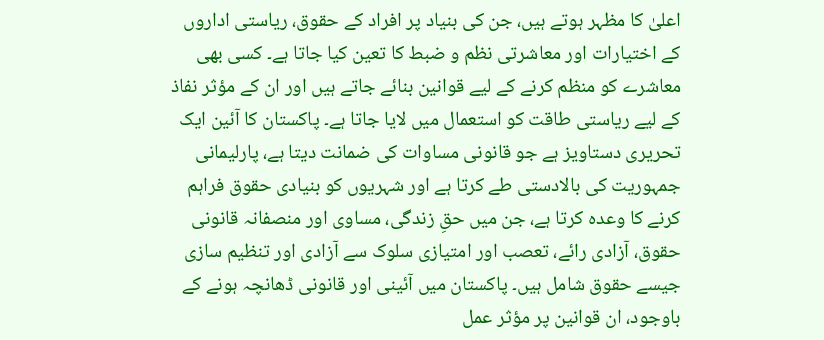اعلیٰ کا مظہر ہوتے ہیں، جن کی بنیاد پر افراد کے حقوق، ریاستی اداروں کے اختیارات اور معاشرتی نظم و ضبط کا تعین کیا جاتا ہے۔ کسی بھی معاشرے کو منظم کرنے کے لیے قوانین بنائے جاتے ہیں اور ان کے مؤثر نفاذ کے لیے ریاستی طاقت کو استعمال میں لایا جاتا ہے۔ پاکستان کا آئین ایک تحریری دستاویز ہے جو قانونی مساوات کی ضمانت دیتا ہے، پارلیمانی جمہوریت کی بالادستی طے کرتا ہے اور شہریوں کو بنیادی حقوق فراہم کرنے کا وعدہ کرتا ہے، جن میں حقِ زندگی، مساوی اور منصفانہ قانونی حقوق، آزادی رائے، تعصب اور امتیازی سلوک سے آزادی اور تنظیم سازی جیسے حقوق شامل ہیں۔ پاکستان میں آئینی اور قانونی ڈھانچہ ہونے کے باوجود، ان قوانین پر مؤثر عمل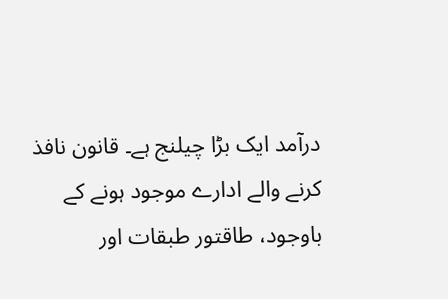درآمد ایک بڑا چیلنج ہے۔ قانون نافذ کرنے والے ادارے موجود ہونے کے باوجود، طاقتور طبقات اور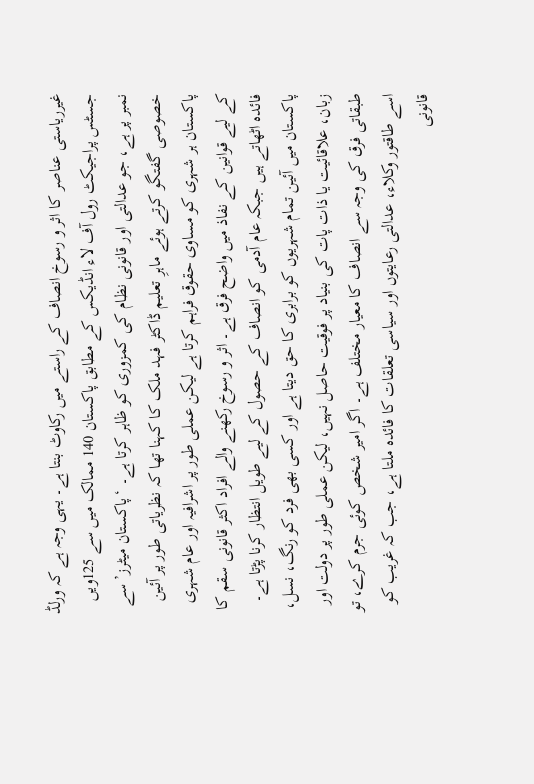غیرریاستی عناصر کا اثر و رسوخ انصاف کے راستے میں رکاوٹ بنتا ہے۔ یہی وجہ ہے کہ ورلڈ جسٹس پراجیکٹ رول آف لاء انڈیکس کے مطابق پاکستان 140 ممالک میں سے 125ویں نمبر پر ہے، جو عدالتی اور قانونی نظام کی کمزوری کو ظاہر کرتا ہے۔ ‘پاکستان میٹرز’ سے خصوصی گفتگو کرتے ہوئے ماہرِ تعلیم ڈاکٹر فہد ملک کا کہنا تھا کہ نظریاتی طور پر آئین پاکستان ہر شہری کو مساوی حقوق فراہم کرتا ہے لیکن عملی طور پر اشرافیہ اور عام شہری کے لیے قوانین کے نفاذ میں واضح فرق ہے۔ اثر و رسوخ رکھنے والے افراد اکثر قانونی سقم کا فائدہ اٹھاتے ہیں جبکہ عام آدمی کو انصاف کے حصول کے لیے طویل انتظار کرنا پڑتا ہے۔ پاکستان میں آئین تمام شہریوں کو برابری کا حق دیتا ہے اور کسی بھی فرد کو رنگ، نسل، زبان، علاقائیت یا ذات پات کی بنیاد پر فوقیت حاصل نہیں، لیکن عملی طور پر دولت اور طبقاتی فرق کی وجہ سے انصاف کا معیار مختلف ہے۔ اگر امیر شخص کوئی جرم کرے، تو اسے طاقتور وکلاء، عدالتی رعایتوں اور سیاسی تعلقات کا فائدہ ملتا ہے، جب کہ غریب کو قانونی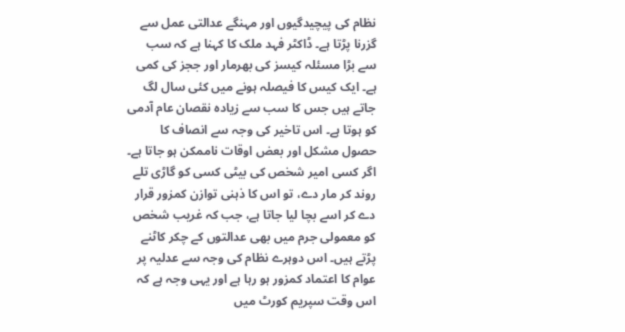نظام کی پیچیدگیوں اور مہنگے عدالتی عمل سے گزرنا پڑتا ہے۔ ڈاکٹر فہد ملک کا کہنا ہے کہ سب سے بڑا مسئلہ کیسز کی بھرمار اور ججز کی کمی ہے۔ ایک کیس کا فیصلہ ہونے میں کئی سال لگ جاتے ہیں جس کا سب سے زیادہ نقصان عام آدمی کو ہوتا ہے۔ اس تاخیر کی وجہ سے انصاف کا حصول مشکل اور بعض اوقات ناممکن ہو جاتا ہے۔ اگر کسی امیر شخص کی بیٹی کسی کو گاڑی تلے روند کر مار دے، تو اس کا ذہنی توازن کمزور قرار دے کر اسے بچا لیا جاتا ہے، جب کہ غریب شخص کو معمولی جرم میں بھی عدالتوں کے چکر کاٹنے پڑتے ہیں۔ اس دوہرے نظام کی وجہ سے عدلیہ پر عوام کا اعتماد کمزور ہو رہا ہے اور یہی وجہ ہے کہ اس وقت سپریم کورٹ میں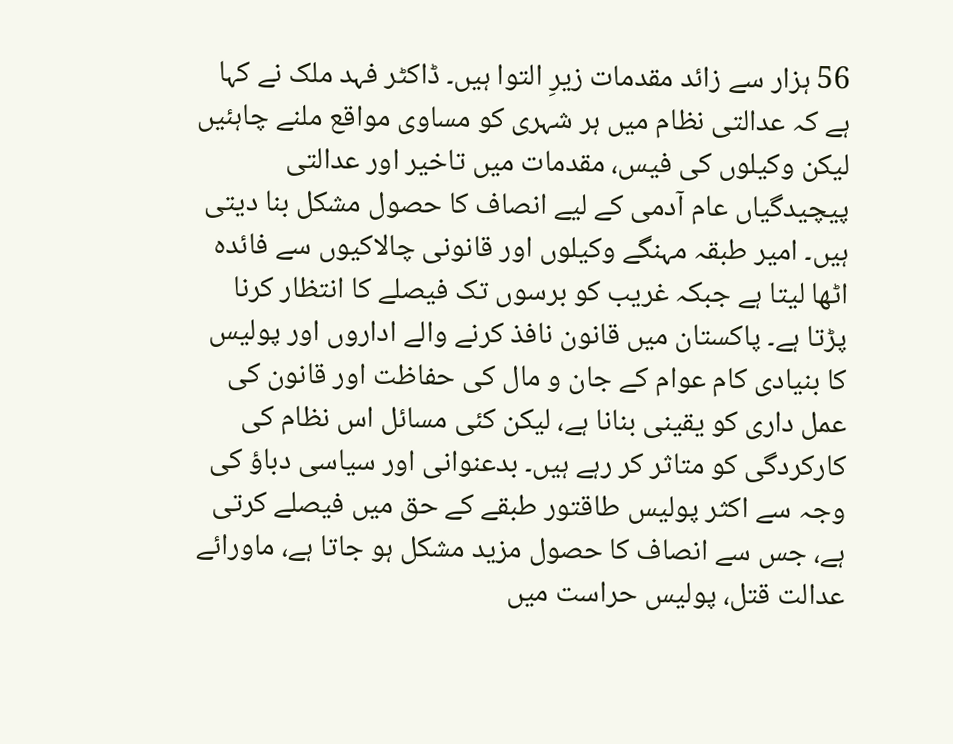56 ہزار سے زائد مقدمات زیرِ التوا ہیں۔ ڈاکٹر فہد ملک نے کہا ہے کہ عدالتی نظام میں ہر شہری کو مساوی مواقع ملنے چاہئیں لیکن وکیلوں کی فیس، مقدمات میں تاخیر اور عدالتی پیچیدگیاں عام آدمی کے لیے انصاف کا حصول مشکل بنا دیتی ہیں۔ امیر طبقہ مہنگے وکیلوں اور قانونی چالاکیوں سے فائدہ اٹھا لیتا ہے جبکہ غریب کو برسوں تک فیصلے کا انتظار کرنا پڑتا ہے۔ پاکستان میں قانون نافذ کرنے والے اداروں اور پولیس کا بنیادی کام عوام کے جان و مال کی حفاظت اور قانون کی عمل داری کو یقینی بنانا ہے، لیکن کئی مسائل اس نظام کی کارکردگی کو متاثر کر رہے ہیں۔ بدعنوانی اور سیاسی دباؤ کی وجہ سے اکثر پولیس طاقتور طبقے کے حق میں فیصلے کرتی ہے، جس سے انصاف کا حصول مزید مشکل ہو جاتا ہے، ماورائے عدالت قتل، پولیس حراست میں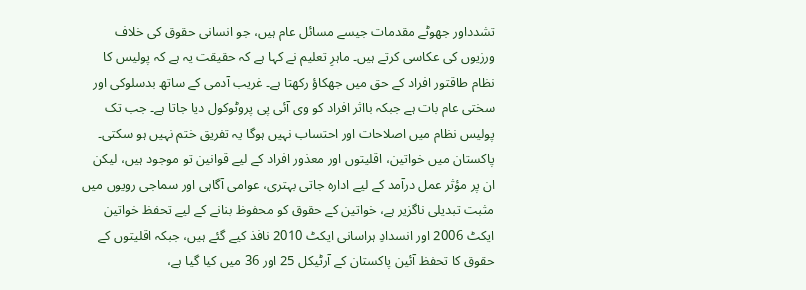تشدداور جھوٹے مقدمات جیسے مسائل عام ہیں، جو انسانی حقوق کی خلاف ورزیوں کی عکاسی کرتے ہیں۔ ماہرِ تعلیم نے کہا ہے کہ حقیقت یہ ہے کہ پولیس کا نظام طاقتور افراد کے حق میں جھکاؤ رکھتا ہے۔ غریب آدمی کے ساتھ بدسلوکی اور سختی عام بات ہے جبکہ بااثر افراد کو وی آئی پی پروٹوکول دیا جاتا ہے۔ جب تک پولیس نظام میں اصلاحات اور احتساب نہیں ہوگا یہ تفریق ختم نہیں ہو سکتی۔ پاکستان میں خواتین، اقلیتوں اور معذور افراد کے لیے قوانین تو موجود ہیں، لیکن ان پر مؤثر عمل درآمد کے لیے ادارہ جاتی بہتری، عوامی آگاہی اور سماجی رویوں میں مثبت تبدیلی ناگزیر ہے، خواتین کے حقوق کو محفوظ بنانے کے لیے تحفظ خواتین ایکٹ 2006 اور انسدادِ ہراسانی ایکٹ 2010 نافذ کیے گئے ہیں، جبکہ اقلیتوں کے حقوق کا تحفظ آئین پاکستان کے آرٹیکل 25 اور 36 میں کیا گیا ہے،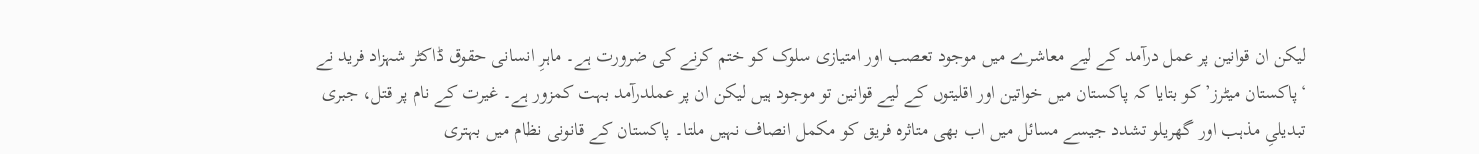لیکن ان قوانین پر عمل درآمد کے لیے معاشرے میں موجود تعصب اور امتیازی سلوک کو ختم کرنے کی ضرورت ہے۔ ماہرِ انسانی حقوق ڈاکٹر شہزاد فرید نے ‘پاکستان میٹرز’ کو بتایا کہ پاکستان میں خواتین اور اقلیتوں کے لیے قوانین تو موجود ہیں لیکن ان پر عملدرآمد بہت کمزور ہے۔ غیرت کے نام پر قتل، جبری تبدیلیِ مذہب اور گھریلو تشدد جیسے مسائل میں اب بھی متاثرہ فریق کو مکمل انصاف نہیں ملتا۔ پاکستان کے قانونی نظام میں بہتری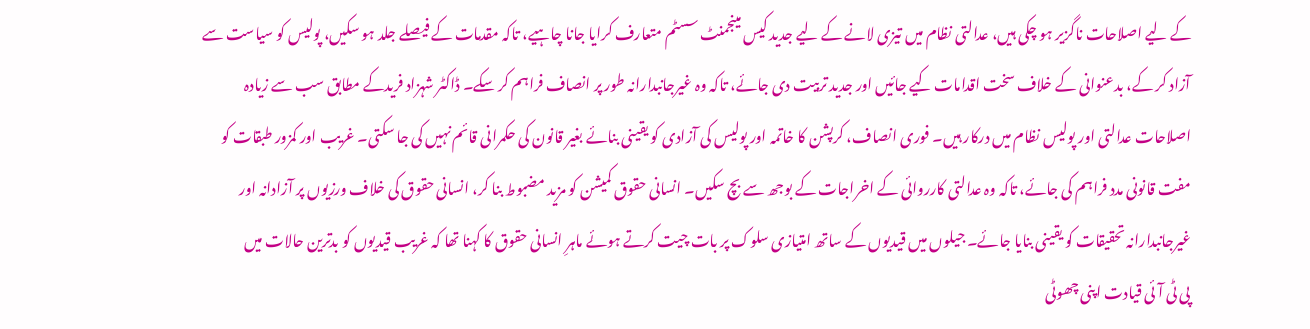کے لیے اصلاحات ناگزیر ہو چکی ہیں، عدالتی نظام میں تیزی لانے کے لیے جدید کیس مینجمنٹ سسٹم متعارف کرایا جانا چاہیے، تاکہ مقدمات کے فیصلے جلد ہو سکیں، پولیس کو سیاست سے آزاد کر کے، بدعنوانی کے خلاف سخت اقدامات کیے جائیں اور جدید تربیت دی جائے، تاکہ وہ غیرجانبدارانہ طور پر انصاف فراہم کر سکے۔ ڈاکٹر شہزاد فریدکے مطابق سب سے زیادہ اصلاحات عدالتی اور پولیس نظام میں درکار ہیں۔ فوری انصاف، کرپشن کا خاتمہ اور پولیس کی آزادی کو یقینی بنائے بغیر قانون کی حکمرانی قائم نہیں کی جا سکتی۔ غریب اور کمزور طبقات کو مفت قانونی مدد فراہم کی جائے، تاکہ وہ عدالتی کارروائی کے اخراجات کے بوجھ سے بچ سکیں۔ انسانی حقوق کمیشن کو مزید مضبوط بنا کر، انسانی حقوق کی خلاف ورزیوں پر آزادانہ اور غیرجانبدارانہ تحقیقات کو یقینی بنایا جائے۔ جیلوں میں قیدیوں کے ساتھ امتیازی سلوک پر بات چیت کرتے ہوئے ماہرِ انسانی حقوق کا کہنا تھا کہ غریب قیدیوں کو بدترین حالات میں
پی ٹی آئی قیادت اپنی چھوٹی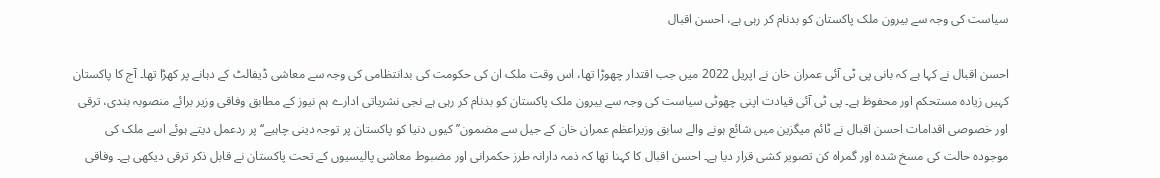سیاست کی وجہ سے بیرون ملک پاکستان کو بدنام کر رہی ہے، احسن اقبال

احسن اقبال نے کہا ہے کہ بانی پی ٹی آئی عمران خان نے اپریل 2022 میں جب اقتدار چھوڑا تھا، اس وقت ملک ان کی حکومت کی بدانتظامی کی وجہ سے معاشی ڈیفالٹ کے دہانے پر کھڑا تھا۔ آج کا پاکستان کہیں زیادہ مستحکم اور محفوظ ہے۔ پی ٹی آئی قیادت اپنی چھوٹی سیاست کی وجہ سے بیرون ملک پاکستان کو بدنام کر رہی ہے نجی نشریاتی ادارے ہم نیوز کے مطابق وفاقی وزیر برائے منصوبہ بندی، ترقی اور خصوصی اقدامات احسن اقبال نے ٹائم میگزین میں شائع ہونے والے سابق وزیراعظم عمران خان کے جیل سے مضمون’’ کیوں دنیا کو پاکستان پر توجہ دینی چاہیے‘‘ پر ردعمل دیتے ہوئے اسے ملک کی موجودہ حالت کی مسخ شدہ اور گمراہ کن تصویر کشی قرار دیا ہے۔ احسن اقبال کا کہنا تھا کہ ذمہ دارانہ طرز حکمرانی اور مضبوط معاشی پالیسیوں کے تحت پاکستان نے قابل ذکر ترقی دیکھی ہے۔ وفاقی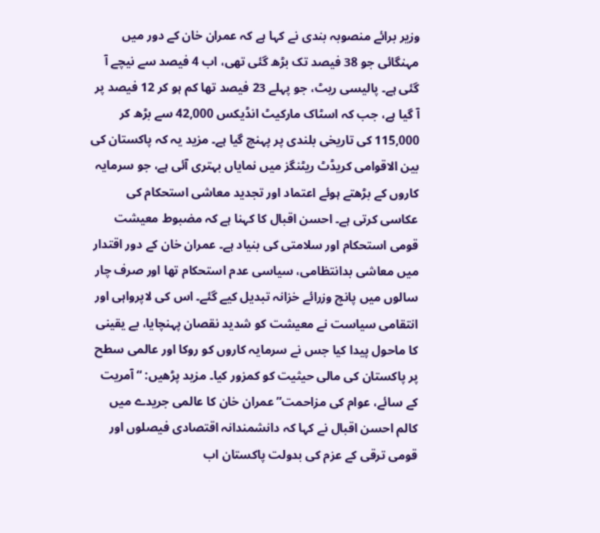وزیر برائے منصوبہ بندی نے کہا ہے کہ عمران خان کے دور میں مہنگائی جو 38 فیصد تک بڑھ گئی تھی، اب 4 فیصد سے نیچے آ گئی ہے۔ پالیسی ریٹ، جو پہلے 23 فیصد تھا کم ہو کر 12 فیصد پر آ گیا ہے، جب کہ اسٹاک مارکیٹ انڈیکس 42,000 سے بڑھ کر 115,000 کی تاریخی بلندی پر پہنچ گیا ہے۔ مزید یہ کہ پاکستان کی بین الاقوامی کریڈٹ ریٹنگز میں نمایاں بہتری آئی ہے، جو سرمایہ کاروں کے بڑھتے ہوئے اعتماد اور تجدید معاشی استحکام کی عکاسی کرتی ہے۔ احسن اقبال کا کہنا ہے کہ مضبوط معیشت قومی استحکام اور سلامتی کی بنیاد ہے۔ عمران خان کے دور اقتدار میں معاشی بدانتظامی، سیاسی عدم استحکام تھا اور صرف چار سالوں میں پانچ وزرائے خزانہ تبدیل کیے گئے۔ اس کی لاپرواہی اور انتقامی سیاست نے معیشت کو شدید نقصان پہنچایا، بے یقینی کا ماحول پیدا کیا جس نے سرمایہ کاروں کو روکا اور عالمی سطح پر پاکستان کی مالی حیثیت کو کمزور کیا۔ مزید پڑھیں: “آمریت کے سائے، عوام کی مزاحمت” عمران خان کا عالمی جریدے میں کالم احسن اقبال نے کہا کہ دانشمندانہ اقتصادی فیصلوں اور قومی ترقی کے عزم کی بدولت پاکستان اب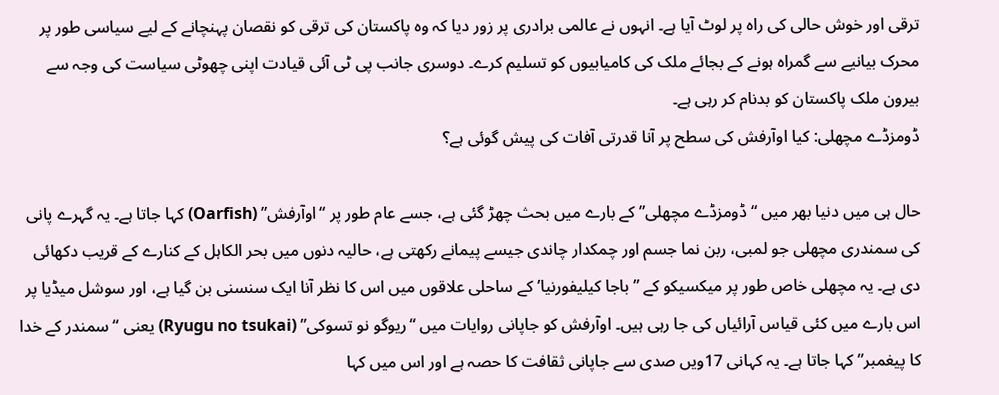ترقی اور خوش حالی کی راہ پر لوٹ آیا ہے۔ انہوں نے عالمی برادری پر زور دیا کہ وہ پاکستان کی ترقی کو نقصان پہنچانے کے لیے سیاسی طور پر محرک بیانیے سے گمراہ ہونے کے بجائے ملک کی کامیابیوں کو تسلیم کرے۔ دوسری جانب پی ٹی آئی قیادت اپنی چھوٹی سیاست کی وجہ سے بیرون ملک پاکستان کو بدنام کر رہی ہے۔
ڈومزڈے مچھلی: کیا اوآرفش کی سطح پر آنا قدرتی آفات کی پیش گوئی ہے؟

حال ہی میں دنیا بھر میں “ڈومزڈے مچھلی” کے بارے میں بحث چھڑ گئی ہے، جسے عام طور پر “اوآرفش” (Oarfish) کہا جاتا ہے۔ یہ گہرے پانی کی سمندری مچھلی جو لمبی، ربن نما جسم اور چمکدار چاندی جیسے پیمانے رکھتی ہے، حالیہ دنوں میں بحر الکاہل کے کنارے کے قریب دکھائی دی ہے۔ یہ مچھلی خاص طور پر میکسیکو کے ”باجا کیلیفورنیا’ کے ساحلی علاقوں میں اس کا نظر آنا ایک سنسنی بن گیا ہے، اور سوشل میڈیا پر اس بارے میں کئی قیاس آرائیاں کی جا رہی ہیں۔ اوآرفش کو جاپانی روایات میں “ریوگو نو تسوکی” (Ryugu no tsukai) یعنی “سمندر کے خدا کا پیغمبر” کہا جاتا ہے۔ یہ کہانی 17ویں صدی سے جاپانی ثقافت کا حصہ ہے اور اس میں کہا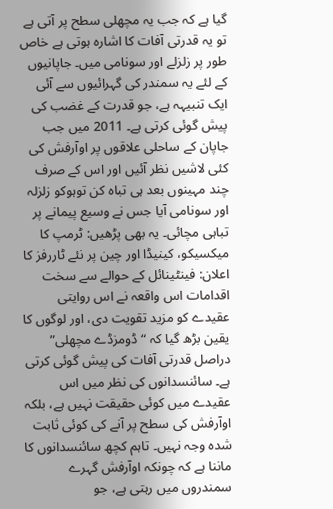گیا ہے کہ جب یہ مچھلی سطح پر آتی ہے تو یہ قدرتی آفات کا اشارہ ہوتی ہے خاص طور پر زلزلے اور سونامی میں۔ جاپانیوں کے لئے یہ سمندر کی گہرائیوں سے آئی ایک تنبیہہ ہے، جو قدرت کے غضب کی پیش گوئی کرتی ہے۔ 2011 میں جب جاپان کے ساحلی علاقوں پر اوآرفش کی کئی لاشیں نظر آئیں اور اس کے صرف چند مہینوں بعد ہی تباہ کن توہوکو زلزلہ اور سونامی آیا جس نے وسیع پیمانے پر تباہی مچائی۔ یہ بھی پڑھیں: ٹرمپ کا میکسیکو، کینیڈا اور چین پر نئے ٹاررفز کا اعلان: فینٹینائل کے حوالے سے سخت اقدامات اس واقعہ نے اس روایتی عقیدے کو مزید تقویت دی، اور لوگوں کا یقین بڑھ گیا کہ “ڈومزڈے مچھلی” دراصل قدرتی آفات کی پیش گوئی کرتی ہے۔ سائنسدانوں کی نظر میں اس عقیدے میں کوئی حقیقت نہیں ہے، بلکہ اوآرفش کی سطح پر آنے کی کوئی ثابت شدہ وجہ نہیں۔ تاہم کچھ سائنسدانوں کا ماننا ہے کہ چونکہ اوآرفش گہرے سمندروں میں رہتی ہے، جو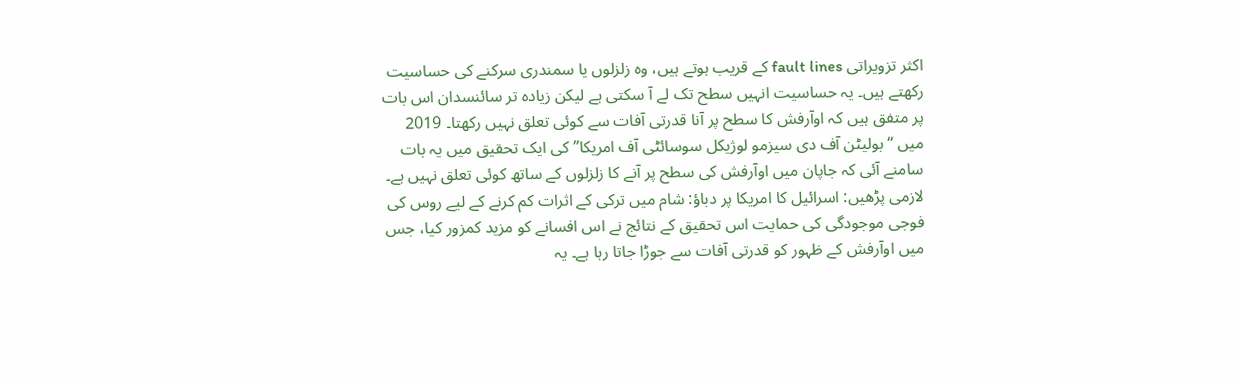اکثر تزویراتی fault lines کے قریب ہوتے ہیں، وہ زلزلوں یا سمندری سرکنے کی حساسیت رکھتے ہیں۔ یہ حساسیت انہیں سطح تک لے آ سکتی ہے لیکن زیادہ تر سائنسدان اس بات پر متفق ہیں کہ اوآرفش کا سطح پر آنا قدرتی آفات سے کوئی تعلق نہیں رکھتا۔ 2019 میں “بولیٹن آف دی سیزمو لوژیکل سوسائٹی آف امریکا” کی ایک تحقیق میں یہ بات سامنے آئی کہ جاپان میں اوآرفش کی سطح پر آنے کا زلزلوں کے ساتھ کوئی تعلق نہیں ہے۔ لازمی پڑھیں: اسرائیل کا امریکا پر دباؤ: شام میں ترکی کے اثرات کم کرنے کے لیے روس کی فوجی موجودگی کی حمایت اس تحقیق کے نتائج نے اس افسانے کو مزید کمزور کیا، جس میں اوآرفش کے ظہور کو قدرتی آفات سے جوڑا جاتا رہا ہے۔ یہ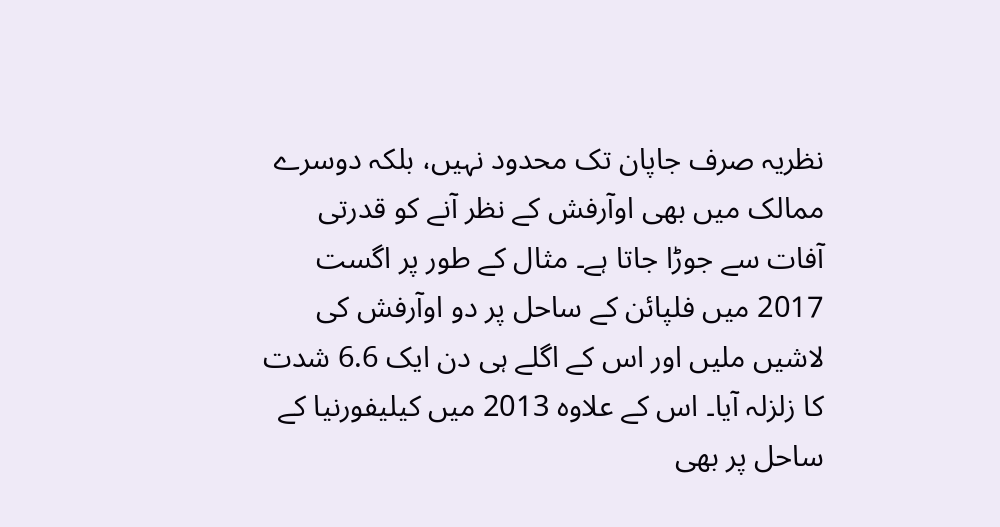نظریہ صرف جاپان تک محدود نہیں، بلکہ دوسرے ممالک میں بھی اوآرفش کے نظر آنے کو قدرتی آفات سے جوڑا جاتا ہے۔ مثال کے طور پر اگست 2017 میں فلپائن کے ساحل پر دو اوآرفش کی لاشیں ملیں اور اس کے اگلے ہی دن ایک 6.6 شدت کا زلزلہ آیا۔ اس کے علاوہ 2013 میں کیلیفورنیا کے ساحل پر بھی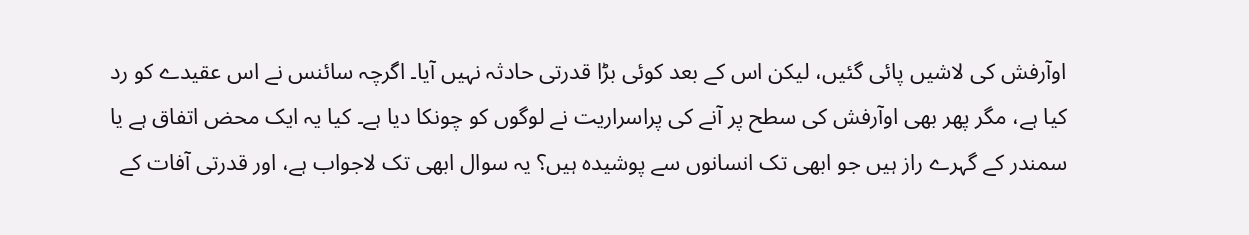اوآرفش کی لاشیں پائی گئیں، لیکن اس کے بعد کوئی بڑا قدرتی حادثہ نہیں آیا۔ اگرچہ سائنس نے اس عقیدے کو رد کیا ہے، مگر پھر بھی اوآرفش کی سطح پر آنے کی پراسراریت نے لوگوں کو چونکا دیا ہے۔ کیا یہ ایک محض اتفاق ہے یا سمندر کے گہرے راز ہیں جو ابھی تک انسانوں سے پوشیدہ ہیں؟ یہ سوال ابھی تک لاجواب ہے، اور قدرتی آفات کے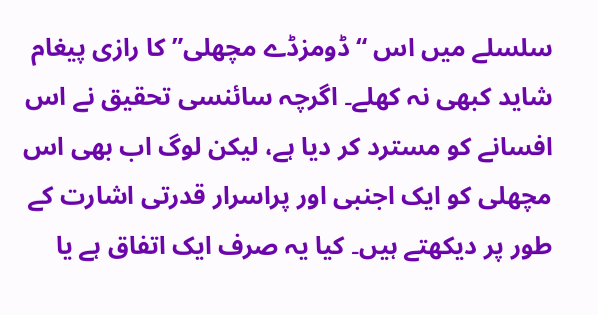سلسلے میں اس “ڈومزڈے مچھلی” کا رازی پیغام شاید کبھی نہ کھلے۔ اگرچہ سائنسی تحقیق نے اس افسانے کو مسترد کر دیا ہے، لیکن لوگ اب بھی اس مچھلی کو ایک اجنبی اور پراسرار قدرتی اشارت کے طور پر دیکھتے ہیں۔ کیا یہ صرف ایک اتفاق ہے یا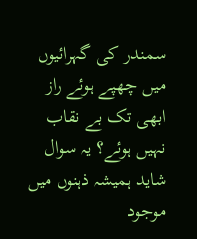سمندر کی گہرائیوں میں چھپے ہوئے راز ابھی تک بے نقاب نہیں ہوئے؟ یہ سوال شاید ہمیشہ ذہنوں میں موجود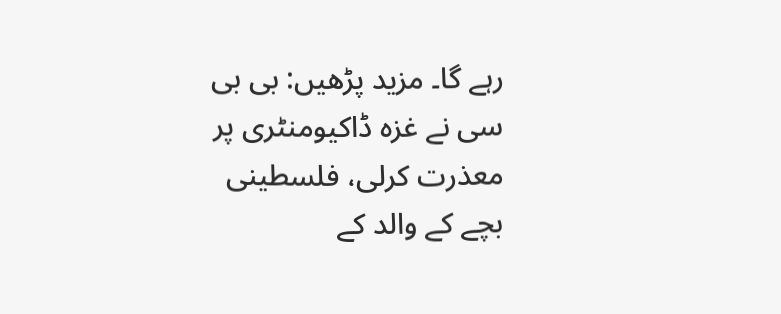رہے گا۔ مزید پڑھیں: بی بی سی نے غزہ ڈاکیومنٹری پر معذرت کرلی، فلسطینی بچے کے والد کے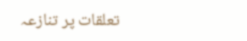تعلقات پر تنازعہ